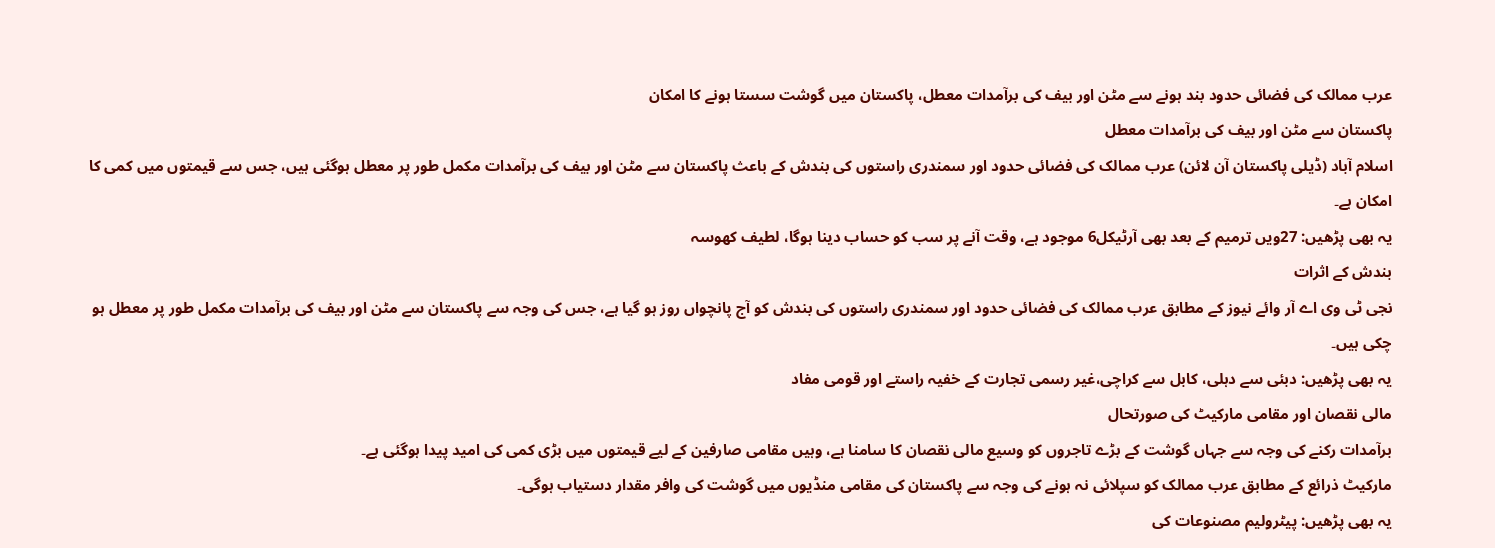عرب ممالک کی فضائی حدود بند ہونے سے مٹن اور بیف کی برآمدات معطل، پاکستان میں گوشت سستا ہونے کا امکان
پاکستان سے مٹن اور بیف کی برآمدات معطل
اسلام آباد (ڈیلی پاکستان آن لائن) عرب ممالک کی فضائی حدود اور سمندری راستوں کی بندش کے باعث پاکستان سے مٹن اور بیف کی برآمدات مکمل طور پر معطل ہوگئی ہیں، جس سے قیمتوں میں کمی کا امکان ہے۔
یہ بھی پڑھیں: 27ویں ترمیم کے بعد بھی آرٹیکل6 موجود ہے، وقت آنے پر سب کو حساب دینا ہوگا، لطیف کھوسہ
بندش کے اثرات
نجی ٹی وی اے آر وائے نیوز کے مطابق عرب ممالک کی فضائی حدود اور سمندری راستوں کی بندش کو آج پانچواں روز ہو گیا ہے، جس کی وجہ سے پاکستان سے مٹن اور بیف کی برآمدات مکمل طور پر معطل ہو چکی ہیں۔
یہ بھی پڑھیں: دبئی سے دہلی، کابل سے کراچی،غیر رسمی تجارت کے خفیہ راستے اور قومی مفاد
مالی نقصان اور مقامی مارکیٹ کی صورتحال
برآمدات رکنے کی وجہ سے جہاں گوشت کے بڑے تاجروں کو وسیع مالی نقصان کا سامنا ہے، وہیں مقامی صارفین کے لیے قیمتوں میں بڑی کمی کی امید پیدا ہوگئی ہے۔
مارکیٹ ذرائع کے مطابق عرب ممالک کو سپلائی نہ ہونے کی وجہ سے پاکستان کی مقامی منڈیوں میں گوشت کی وافر مقدار دستیاب ہوگی۔
یہ بھی پڑھیں: پیٹرولیم مصنوعات کی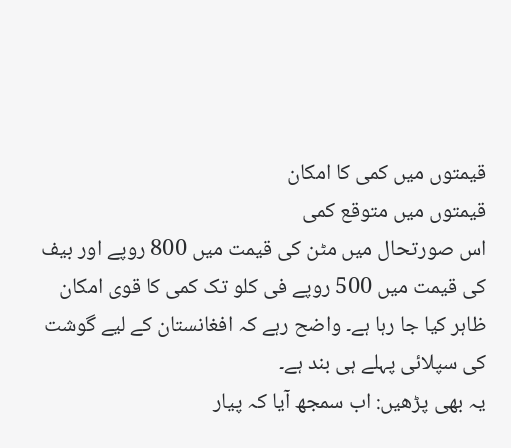قیمتوں میں کمی کا امکان
قیمتوں میں متوقع کمی
اس صورتحال میں مٹن کی قیمت میں 800 روپے اور بیف کی قیمت میں 500 روپے فی کلو تک کمی کا قوی امکان ظاہر کیا جا رہا ہے۔ واضح رہے کہ افغانستان کے لیے گوشت کی سپلائی پہلے ہی بند ہے۔
یہ بھی پڑھیں: اب سمجھ آیا کہ پیار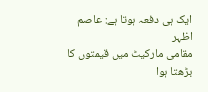ایک ہی دفعہ ہوتا ہے: عاصم اظہر
مقامی مارکیٹ میں قیمتوں کا بڑھتا ہوا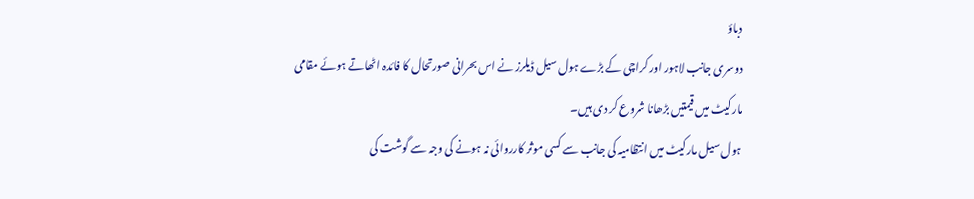دباؤ
دوسری جانب لاہور اور کراچی کے بڑے ہول سیل ڈیلرز نے اس بحرانی صورتحال کا فائدہ اٹھاتے ہوئے مقامی مارکیٹ میں قیمتیں بڑھانا شروع کر دی ہیں۔
ہول سیل مارکیٹ میں انتظامیہ کی جانب سے کسی موثر کارروائی نہ ہونے کی وجہ سے گوشت کی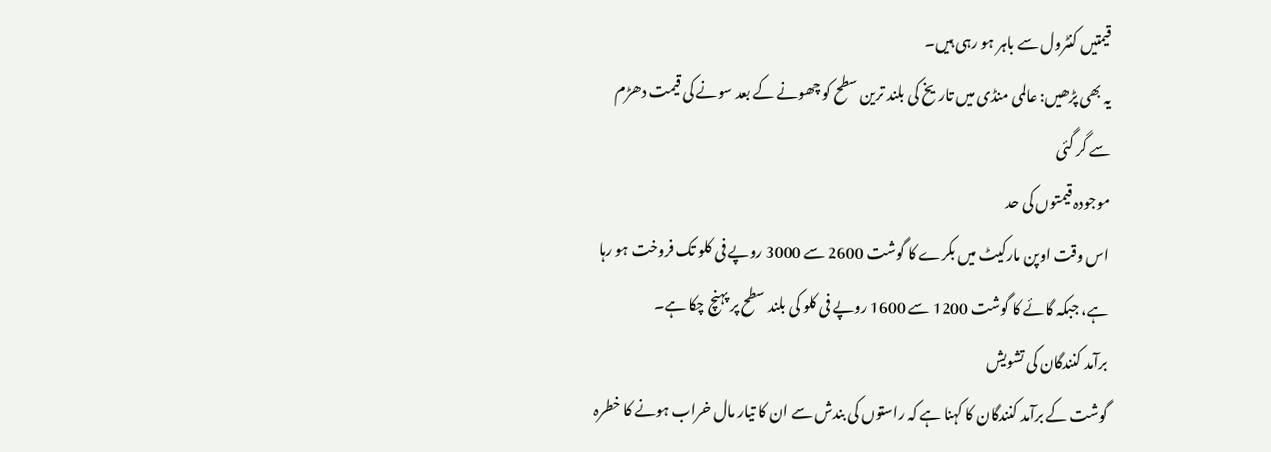قیمتیں کنٹرول سے باہر ہو رہی ہیں۔
یہ بھی پڑھیں: عالمی منڈی میں تاریخ کی بلند ترین سطح کو چھونے کے بعد سونے کی قیمت دھڑم سے گر گئی
موجودہ قیمتوں کی حد
اس وقت اوپن مارکیٹ میں بکرے کا گوشت 2600 سے 3000 روپے فی کلو تک فروخت ہو رہا ہے، جبکہ گائے کا گوشت 1200 سے 1600 روپے فی کلو کی بلند سطح پر پہنچ چکا ہے۔
برآمد کنندگان کی تشویش
گوشت کے برآمد کنندگان کا کہنا ہے کہ راستوں کی بندش سے ان کا تیار مال خراب ہونے کا خطرہ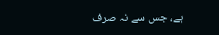ہے، جس سے نہ صرف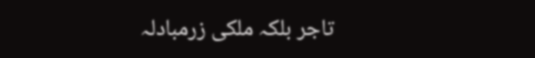تاجر بلکہ ملکی زرمبادلہ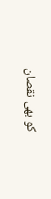کو بھی نقصان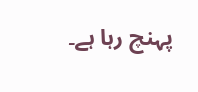پہنچ رہا ہے۔